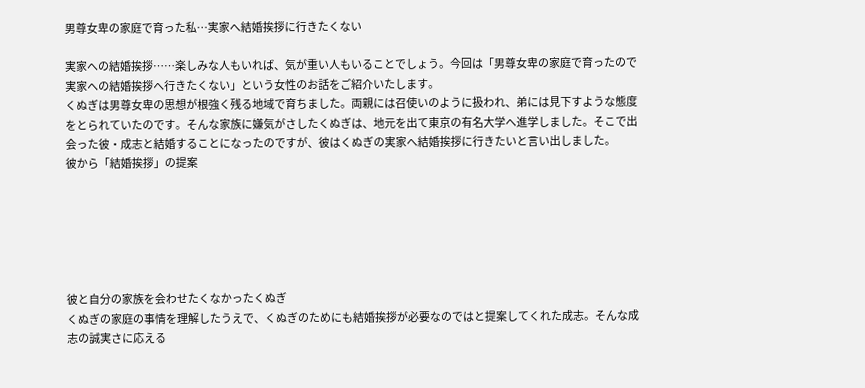男尊女卑の家庭で育った私…実家へ結婚挨拶に行きたくない

実家への結婚挨拶……楽しみな人もいれば、気が重い人もいることでしょう。今回は「男尊女卑の家庭で育ったので実家への結婚挨拶へ行きたくない」という女性のお話をご紹介いたします。
くぬぎは男尊女卑の思想が根強く残る地域で育ちました。両親には召使いのように扱われ、弟には見下すような態度をとられていたのです。そんな家族に嫌気がさしたくぬぎは、地元を出て東京の有名大学へ進学しました。そこで出会った彼・成志と結婚することになったのですが、彼はくぬぎの実家へ結婚挨拶に行きたいと言い出しました。
彼から「結婚挨拶」の提案






彼と自分の家族を会わせたくなかったくぬぎ
くぬぎの家庭の事情を理解したうえで、くぬぎのためにも結婚挨拶が必要なのではと提案してくれた成志。そんな成志の誠実さに応える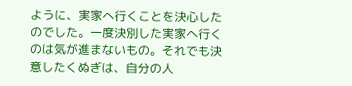ように、実家へ行くことを決心したのでした。一度決別した実家へ行くのは気が進まないもの。それでも決意したくぬぎは、自分の人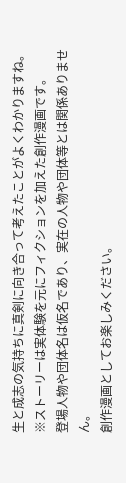生と成志の気持ちに真剣に向き合って考えたことがよくわかりますね。
※ストーリーは実体験を元にフィクションを加えた創作漫画です。
登場人物や団体名は仮名であり、実在の人物や団体等とは関係ありません。
創作漫画としてお楽しみください。